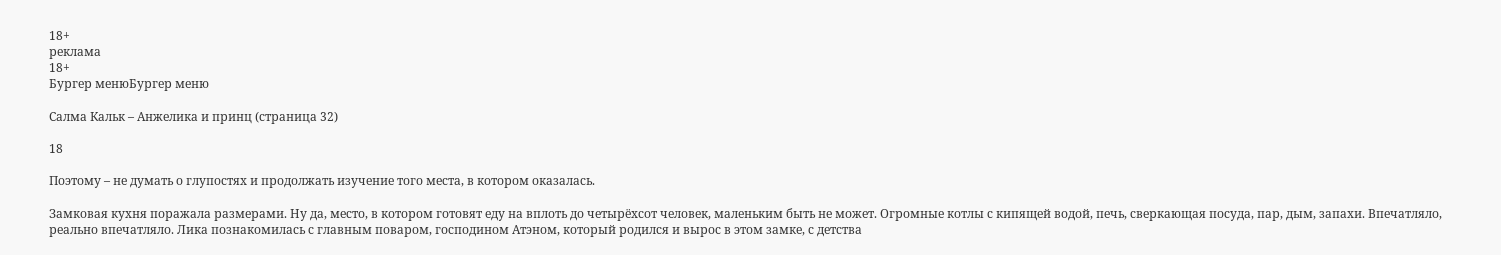18+
реклама
18+
Бургер менюБургер меню

Салма Кальк – Анжелика и принц (страница 32)

18

Поэтому – не думать о глупостях и продолжать изучение того места, в котором оказалась.

Замковая кухня поражала размерами. Ну да, место, в котором готовят еду на вплоть до четырёхсот человек, маленьким быть не может. Огромные котлы с кипящей водой, печь, сверкающая посуда, пар, дым, запахи. Впечатляло, реально впечатляло. Лика познакомилась с главным поваром, господином Атэном, который родился и вырос в этом замке, с детства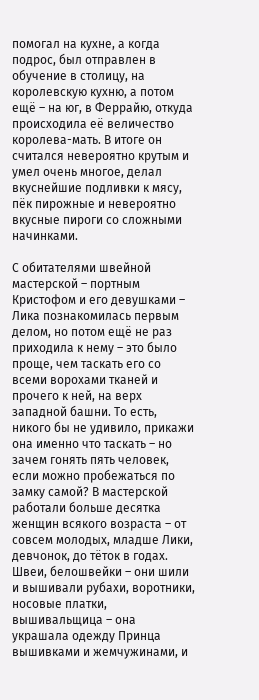помогал на кухне, а когда подрос, был отправлен в обучение в столицу, на королевскую кухню, а потом ещё – на юг, в Феррайю, откуда происходила её величество королева-мать. В итоге он считался невероятно крутым и умел очень многое, делал вкуснейшие подливки к мясу, пёк пирожные и невероятно вкусные пироги со сложными начинками.

С обитателями швейной мастерской – портным Кристофом и его девушками – Лика познакомилась первым делом, но потом ещё не раз приходила к нему – это было проще, чем таскать его со всеми ворохами тканей и прочего к ней, на верх западной башни. То есть, никого бы не удивило, прикажи она именно что таскать – но зачем гонять пять человек, если можно пробежаться по замку самой? В мастерской работали больше десятка женщин всякого возраста – от совсем молодых, младше Лики, девчонок, до тёток в годах. Швеи, белошвейки – они шили и вышивали рубахи, воротники, носовые платки, вышивальщица – она украшала одежду Принца вышивками и жемчужинами, и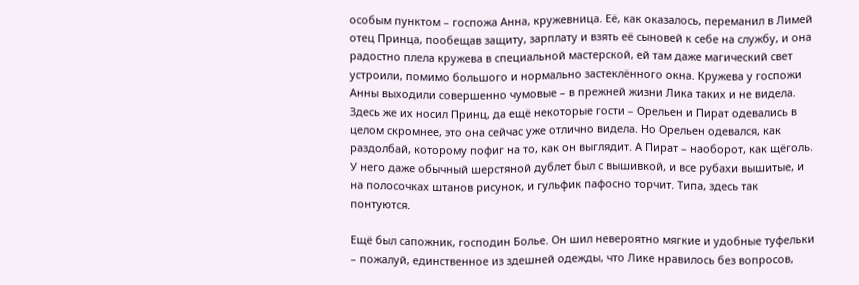особым пунктом – госпожа Анна, кружевница. Её, как оказалось, переманил в Лимей отец Принца, пообещав защиту, зарплату и взять её сыновей к себе на службу, и она радостно плела кружева в специальной мастерской, ей там даже магический свет устроили, помимо большого и нормально застеклённого окна. Кружева у госпожи Анны выходили совершенно чумовые – в прежней жизни Лика таких и не видела. Здесь же их носил Принц, да ещё некоторые гости – Орельен и Пират одевались в целом скромнее, это она сейчас уже отлично видела. Но Орельен одевался, как раздолбай, которому пофиг на то, как он выглядит. А Пират – наоборот, как щёголь. У него даже обычный шерстяной дублет был с вышивкой, и все рубахи вышитые, и на полосочках штанов рисунок, и гульфик пафосно торчит. Типа, здесь так понтуются.

Ещё был сапожник, господин Болье. Он шил невероятно мягкие и удобные туфельки – пожалуй, единственное из здешней одежды, что Лике нравилось без вопросов,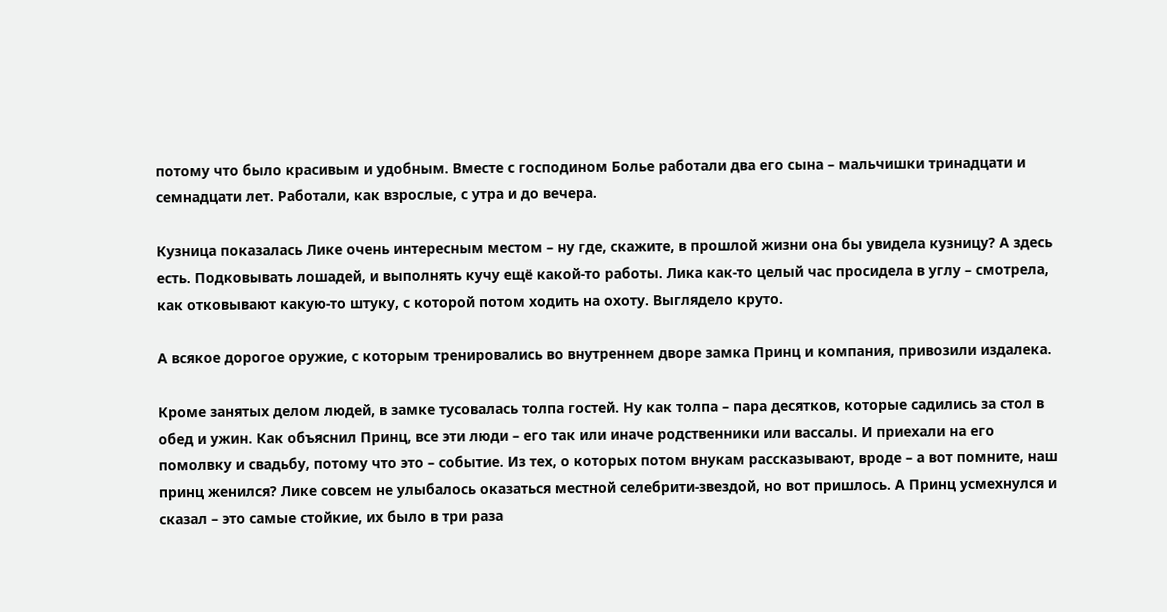потому что было красивым и удобным. Вместе с господином Болье работали два его сына – мальчишки тринадцати и семнадцати лет. Работали, как взрослые, с утра и до вечера.

Кузница показалась Лике очень интересным местом – ну где, скажите, в прошлой жизни она бы увидела кузницу? А здесь есть. Подковывать лошадей, и выполнять кучу ещё какой-то работы. Лика как-то целый час просидела в углу – смотрела, как отковывают какую-то штуку, с которой потом ходить на охоту. Выглядело круто.

А всякое дорогое оружие, с которым тренировались во внутреннем дворе замка Принц и компания, привозили издалека.

Кроме занятых делом людей, в замке тусовалась толпа гостей. Ну как толпа – пара десятков, которые садились за стол в обед и ужин. Как объяснил Принц, все эти люди – его так или иначе родственники или вассалы. И приехали на его помолвку и свадьбу, потому что это – событие. Из тех, о которых потом внукам рассказывают, вроде – а вот помните, наш принц женился? Лике совсем не улыбалось оказаться местной селебрити-звездой, но вот пришлось. А Принц усмехнулся и сказал – это самые стойкие, их было в три раза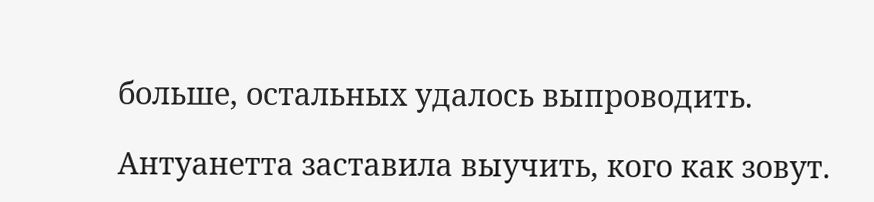больше, остальных удалось выпроводить.

Антуанетта заставила выучить, кого как зовут.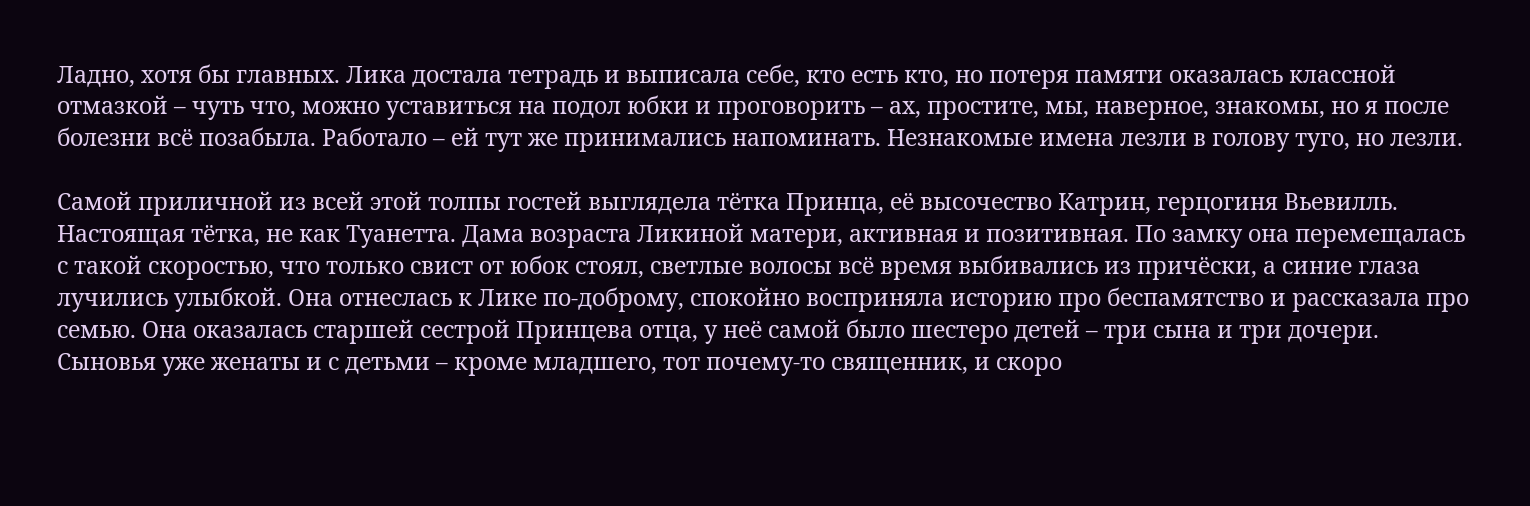Ладно, хотя бы главных. Лика достала тетрадь и выписала себе, кто есть кто, но потеря памяти оказалась классной отмазкой – чуть что, можно уставиться на подол юбки и проговорить – ах, простите, мы, наверное, знакомы, но я после болезни всё позабыла. Работало – ей тут же принимались напоминать. Незнакомые имена лезли в голову туго, но лезли.

Самой приличной из всей этой толпы гостей выглядела тётка Принца, её высочество Катрин, герцогиня Вьевилль. Настоящая тётка, не как Туанетта. Дама возраста Ликиной матери, активная и позитивная. По замку она перемещалась с такой скоростью, что только свист от юбок стоял, светлые волосы всё время выбивались из причёски, а синие глаза лучились улыбкой. Она отнеслась к Лике по-доброму, спокойно восприняла историю про беспамятство и рассказала про семью. Она оказалась старшей сестрой Принцева отца, у неё самой было шестеро детей – три сына и три дочери. Сыновья уже женаты и с детьми – кроме младшего, тот почему-то священник, и скоро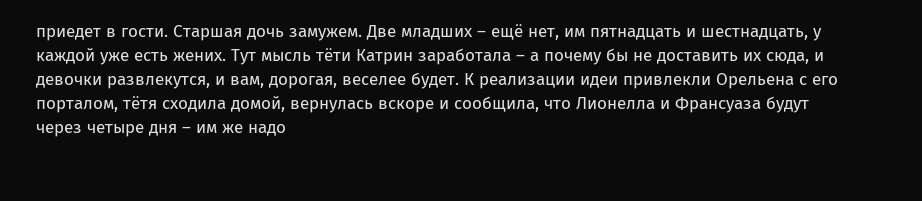приедет в гости. Старшая дочь замужем. Две младших – ещё нет, им пятнадцать и шестнадцать, у каждой уже есть жених. Тут мысль тёти Катрин заработала – а почему бы не доставить их сюда, и девочки развлекутся, и вам, дорогая, веселее будет. К реализации идеи привлекли Орельена с его порталом, тётя сходила домой, вернулась вскоре и сообщила, что Лионелла и Франсуаза будут через четыре дня – им же надо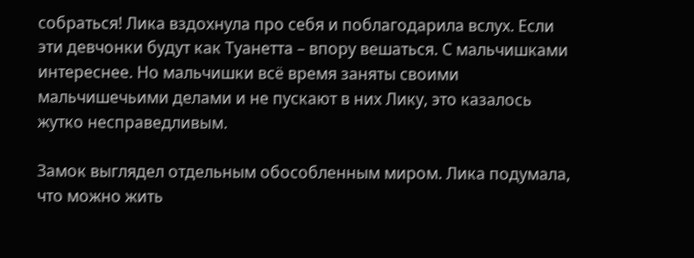собраться! Лика вздохнула про себя и поблагодарила вслух. Если эти девчонки будут как Туанетта – впору вешаться. С мальчишками интереснее. Но мальчишки всё время заняты своими мальчишечьими делами и не пускают в них Лику, это казалось жутко несправедливым.

Замок выглядел отдельным обособленным миром. Лика подумала, что можно жить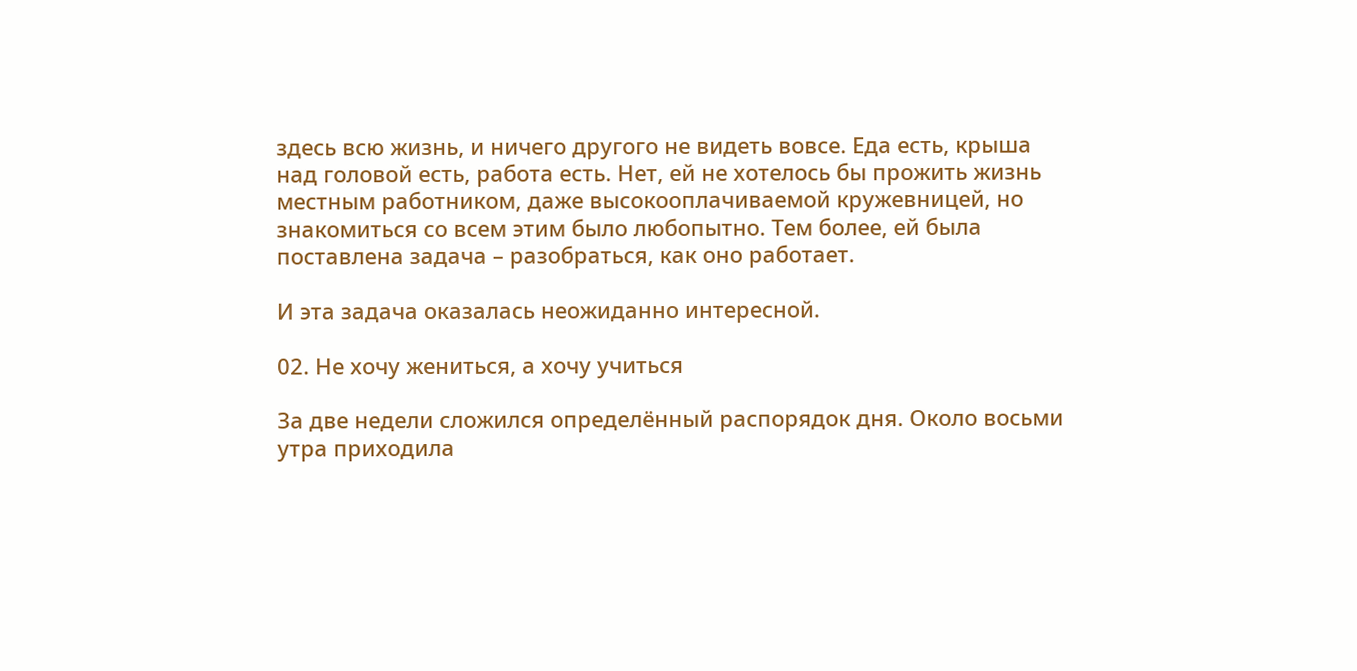здесь всю жизнь, и ничего другого не видеть вовсе. Еда есть, крыша над головой есть, работа есть. Нет, ей не хотелось бы прожить жизнь местным работником, даже высокооплачиваемой кружевницей, но знакомиться со всем этим было любопытно. Тем более, ей была поставлена задача – разобраться, как оно работает.

И эта задача оказалась неожиданно интересной.

02. Не хочу жениться, а хочу учиться

За две недели сложился определённый распорядок дня. Около восьми утра приходила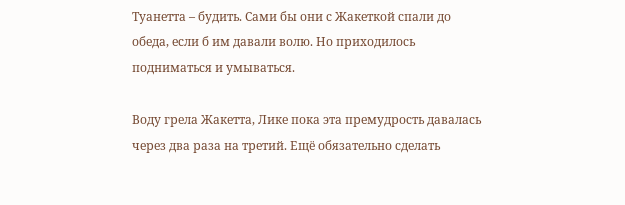Туанетта – будить. Сами бы они с Жакеткой спали до обеда, если б им давали волю. Но приходилось подниматься и умываться.

Воду грела Жакетта, Лике пока эта премудрость давалась через два раза на третий. Ещё обязательно сделать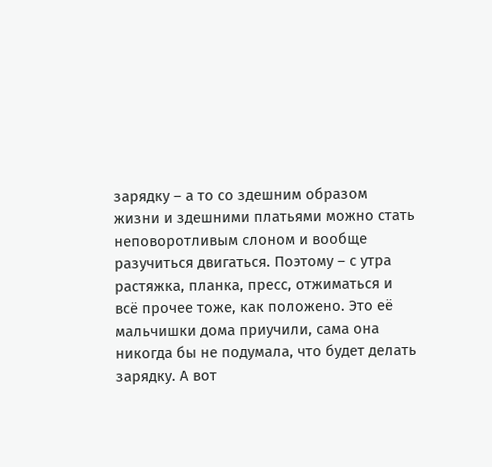зарядку – а то со здешним образом жизни и здешними платьями можно стать неповоротливым слоном и вообще разучиться двигаться. Поэтому – с утра растяжка, планка, пресс, отжиматься и всё прочее тоже, как положено. Это её мальчишки дома приучили, сама она никогда бы не подумала, что будет делать зарядку. А вот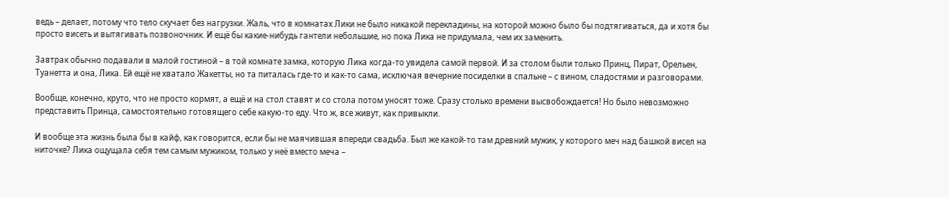ведь – делает, потому что тело скучает без нагрузки. Жаль, что в комнатах Лики не было никакой перекладины, на которой можно было бы подтягиваться, да и хотя бы просто висеть и вытягивать позвоночник. И ещё бы какие-нибудь гантели небольшие, но пока Лика не придумала, чем их заменить.

Завтрак обычно подавали в малой гостиной – в той комнате замка, которую Лика когда-то увидела самой первой. И за столом были только Принц, Пират, Орельен, Туанетта и она, Лика. Ей ещё не хватало Жакетты, но та питалась где-то и как-то сама, исключая вечерние посиделки в спальне – с вином, сладостями и разговорами.

Вообще, конечно, круто, что не просто кормят, а ещё и на стол ставят и со стола потом уносят тоже. Сразу столько времени высвобождается! Но было невозможно представить Принца, самостоятельно готовящего себе какую-то еду. Что ж, все живут, как привыкли.

И вообще эта жизнь была бы в кайф, как говорится, если бы не маячившая впереди свадьба. Был же какой-то там древний мужик, у которого меч над башкой висел на ниточке? Лика ощущала себя тем самым мужиком, только у неё вместо меча –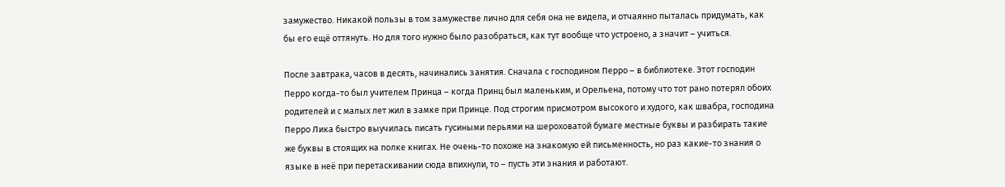замужество. Никакой пользы в том замужестве лично для себя она не видела, и отчаянно пыталась придумать, как бы его ещё оттянуть. Но для того нужно было разобраться, как тут вообще что устроено, а значит – учиться.

После завтрака, часов в десять, начинались занятия. Сначала с господином Перро – в библиотеке. Этот господин Перро когда-то был учителем Принца – когда Принц был маленьким, и Орельена, потому что тот рано потерял обоих родителей и с малых лет жил в замке при Принце. Под строгим присмотром высокого и худого, как швабра, господина Перро Лика быстро выучилась писать гусиными перьями на шероховатой бумаге местные буквы и разбирать такие же буквы в стоящих на полке книгах. Не очень-то похоже на знакомую ей письменность, но раз какие-то знания о языке в неё при перетаскивании сюда впихнули, то – пусть эти знания и работают.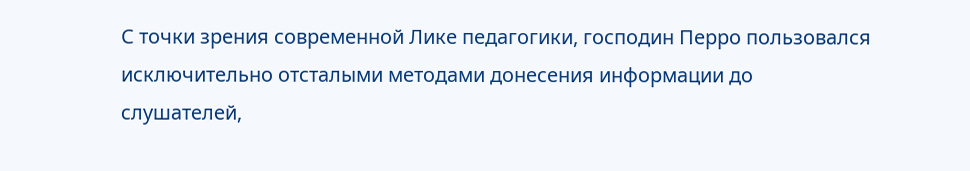С точки зрения современной Лике педагогики, господин Перро пользовался исключительно отсталыми методами донесения информации до слушателей,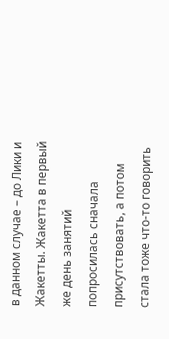в данном случае – до Лики и Жакетты. Жакетта в первый же день занятий попросилась сначала присутствовать, а потом стала тоже что-то говорить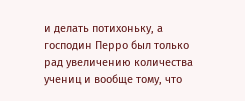и делать потихоньку, а господин Перро был только рад увеличению количества учениц и вообще тому, что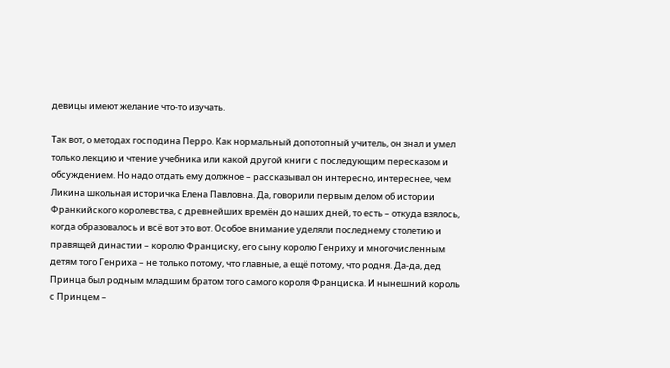девицы имеют желание что-то изучать.

Так вот, о методах господина Перро. Как нормальный допотопный учитель, он знал и умел только лекцию и чтение учебника или какой другой книги с последующим пересказом и обсуждением. Но надо отдать ему должное – рассказывал он интересно, интереснее, чем Ликина школьная историчка Елена Павловна. Да, говорили первым делом об истории Франкийского королевства, с древнейших времён до наших дней, то есть – откуда взялось, когда образовалось и всё вот это вот. Особое внимание уделяли последнему столетию и правящей династии – королю Франциску, его сыну королю Генриху и многочисленным детям того Генриха – не только потому, что главные, а ещё потому, что родня. Да-да, дед Принца был родным младшим братом того самого короля Франциска. И нынешний король с Принцем –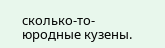сколько-то-юродные кузены.